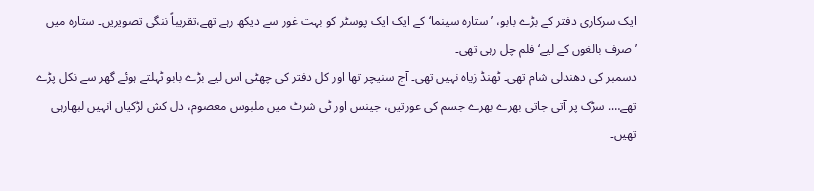ایک سرکاری دفتر کے بڑے بابو، ’ستارہ سینما‘کے ایک ایک پوسٹر کو بہت غور سے دیکھ رہے تھے،تقریباً ننگی تصویریں۔ ستارہ میں ’صرف بالغوں کے لیے‘ فلم چل رہی تھی۔
دسمبر کی دھندلی شام تھی۔ ٹھنڈ زیاہ نہیں تھی۔ آج سنیچر تھا اور کل دفتر کی چھٹی اس لیے بڑے بابو ٹہلتے ہوئے گھر سے نکل پڑے تھے…. سڑک پر آتی جاتی بھرے بھرے جسم کی عورتیں، جینس اور ٹی شرٹ میں ملبوس معصوم، دل کش لڑکیاں انہیں لبھارہی تھیں۔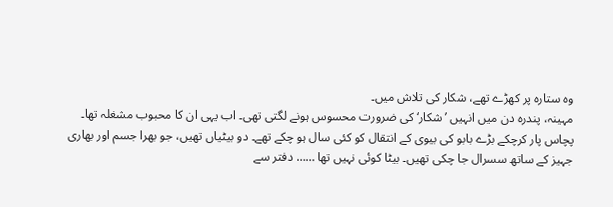وہ ستارہ پر کھڑے تھے، شکار کی تلاش میں۔
مہینہ، پندرہ دن میں انہیں ’شکار‘ کی ضرورت محسوس ہونے لگتی تھی۔ اب یہی ان کا محبوب مشغلہ تھا۔
پچاس پار کرچکے بڑے بابو کی بیوی کے انتقال کو کئی سال ہو چکے تھے۔ دو بیٹیاں تھیں، جو بھرا جسم اور بھاری جہیز کے ساتھ سسرال جا چکی تھیں۔ بیٹا کوئی نہیں تھا …… دفتر سے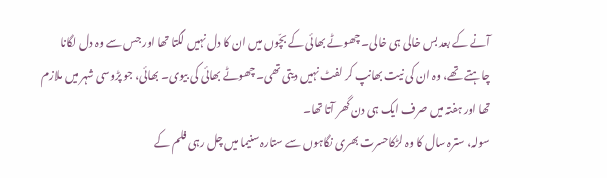آنے کے بعد بس خالی ہی خالی۔ چھوٹے بھائی کے بچّوں میں ان کا دل نہیں لگتا تھا اور جس سے وہ دل لگانا چاہتے تھے، وہ ان کی نیت بھانپ کر لفٹ نہیں دیتی تھی۔ چھوٹے بھائی کی بیوی۔ بھائی، جو پڑوسی شہر میں ملازم تھا اور ہفتہ میں صرف ایک ہی دن گھر آتا تھا۔
سولہ، سترہ سال کا وہ لڑکاحسرت بھری نگاہوں سے ستارہ سنیما میں چل رہی فلم کے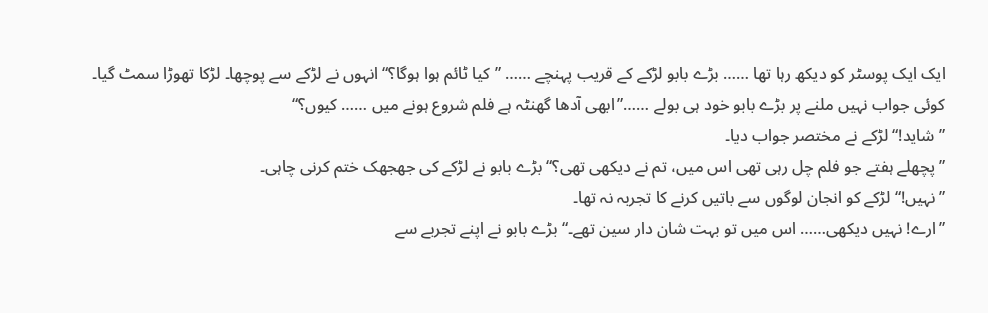ایک ایک پوسٹر کو دیکھ رہا تھا …… بڑے بابو لڑکے کے قریب پہنچے …… ”کیا ٹائم ہوا ہوگا؟“ انہوں نے لڑکے سے پوچھا۔ لڑکا تھوڑا سمٹ گیا۔ کوئی جواب نہیں ملنے پر بڑے بابو خود ہی بولے ……”ابھی آدھا گھنٹہ ہے فلم شروع ہونے میں …… کیوں؟“
”شاید!“ لڑکے نے مختصر جواب دیا۔
”پچھلے ہفتے جو فلم چل رہی تھی اس میں، تم نے دیکھی تھی؟“ بڑے بابو نے لڑکے کی جھجھک ختم کرنی چاہی۔
”نہیں!“ لڑکے کو انجان لوگوں سے باتیں کرنے کا تجربہ نہ تھا۔
”ارے! نہیں دیکھی…… اس میں تو بہت شان دار سین تھے۔“ بڑے بابو نے اپنے تجربے سے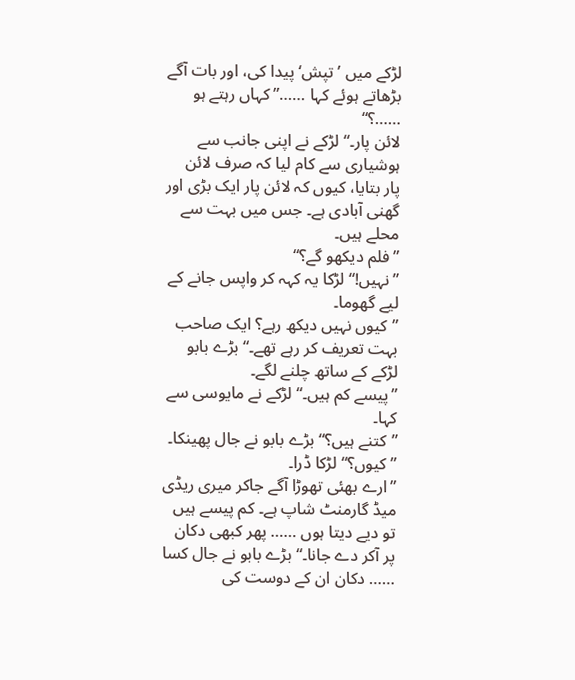لڑکے میں ’تپش‘ پیدا کی، اور بات آگے بڑھاتے ہوئے کہا ……”کہاں رہتے ہو ……؟“
لائن پار۔“ لڑکے نے اپنی جانب سے ہوشیاری سے کام لیا کہ صرف لائن پار بتایا، کیوں کہ لائن پار ایک بڑی اور گھنی آبادی ہے۔ جس میں بہت سے محلے ہیں۔
”فلم دیکھو گے؟“
”نہیں!“ لڑکا یہ کہہ کر واپس جانے کے لیے گھوما۔
”کیوں نہیں دیکھ رہے؟ ایک صاحب بہت تعریف کر رہے تھے۔“ بڑے بابو لڑکے کے ساتھ چلنے لگے۔
”پیسے کم ہیں۔“ لڑکے نے مایوسی سے کہا۔
”کتنے ہیں؟“ بڑے بابو نے جال پھینکا۔
”کیوں؟“ لڑکا ڈرا۔
”ارے بھئی تھوڑا آگے جاکر میری ریڈی میڈ گارمنٹ شاپ ہے۔ کم پیسے ہیں تو دیے دیتا ہوں …… پھر کبھی دکان پر آکر دے جانا۔“ بڑے بابو نے جال کسا …… دکان ان کے دوست کی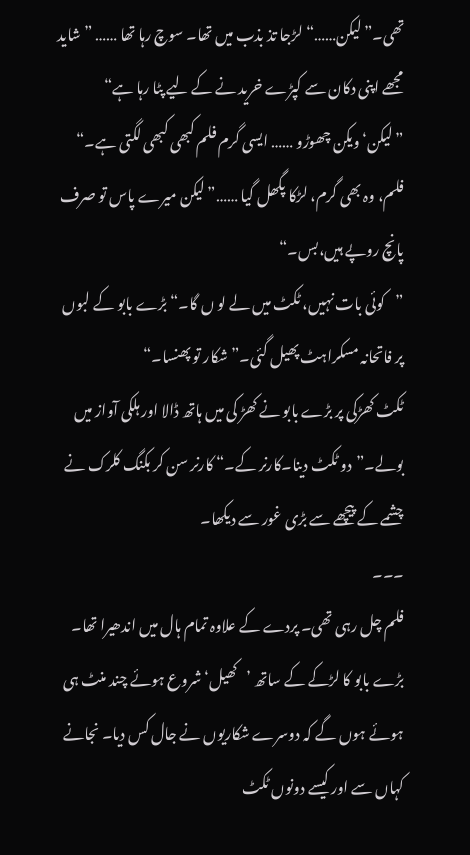تھی۔”لیکن……“ لڑجا تذ بذب میں تھا۔ سوچ رہا تھا …… ”شاید مجھے اپنی دکان سے کپڑے خرید نے کے لیے پٹا رہا ہے“
”لیکن‘ ویکن چھوڑو …… ایسی گرم فلم کبھی کبھی لگتی ہے۔“
فلم، وہ بھی گرم، لڑکا پگھل گیا ……”لیکن میرے پاس تو صرف پانچ روپے ہیں،بس۔“
”کوئی بات نہیں، ٹکٹ میں لے لو ں گا۔“ بڑے بابو کے لبوں پر فاتحانہ مسکراہٹ پھیل گئی۔”شکار تو پھنسا۔“
ٹکٹ کھڑکی پر بڑے بابو نے کھڑ کی میں ہاتھ ڈالا اور ہلکی آواز میں بولے۔”دو ٹکٹ دینا۔کارنر کے۔“ کارنر سن کر بکنگ کلرک نے چشمے کے پیچھے سے بڑی غور سے دیکھا۔
۔۔۔
فلم چل رہی تھی۔ پردے کے علاوہ تمام ہال میں اندھیرا تھا۔ بڑے بابو کا لڑکے کے ساتھ ’کھیل‘ شروع ہوئے چند منٹ ہی ہوئے ہوں گے کہ دوسرے شکاریوں نے جال کس دیا۔ نجانے کہاں سے اور کیسے دونوں ٹکٹ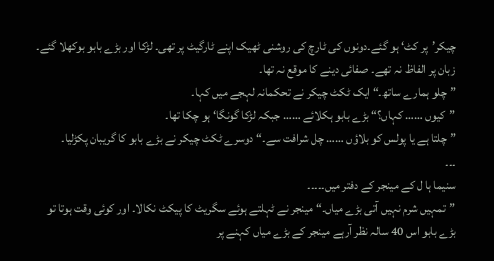چیکر’پر کٹ‘ ہو گئے۔دونوں کی ٹارچ کی روشنی ٹھیک اپنے ٹارگیٹ پر تھی۔ لڑکا اور بڑے بابو بوکھلا گئے۔ زبان پر الفاظ نہ تھے۔ صفائی دینے کا موقع نہ تھا۔
”چلو ہمارے ساتھ۔“ ایک ٹکٹ چیکر نے تحکمانہ لہجے میں کہا۔
”کیوں …… کہاں؟“ بڑے بابو ہکلائے …… جبکہ لڑکا گونگا‘ ہو چکا تھا۔
”چلتا ہے یا پولس کو بلاؤں …… چل شرافت سے۔“ دوسرے ٹکٹ چیکر نے بڑے بابو کا گریبان پکڑلیا۔
۔۔۔
سنیما ہا ل کے مینجر کے دفتر میں۔۔۔۔۔
”تمہیں شرم نہیں آتی بڑے میاں۔“ مینجر نے ٹہلتے ہوئے سگریٹ کا پیکٹ نکالا۔ اور کوئی وقت ہوتا تو بڑے بابو اس 40 سالہ نظر آرہے مینجر کے بڑے میاں کہنے پر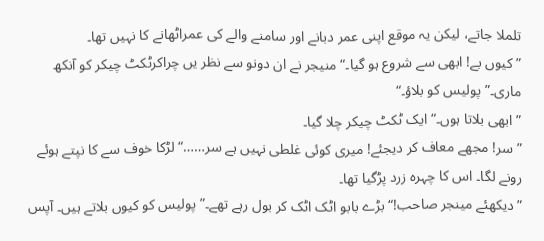تلملا جاتے، لیکن یہ موقع اپنی عمر دبانے اور سامنے والے کی عمراٹھانے کا نہیں تھا۔
”کیوں بے! ابھی سے شروع ہو گیا۔“ منیجر نے ان دونو سے نظر یں چراکرٹکٹ چیکر کو آنکھ ماری۔”پولیس کو بلاؤ۔“
”ابھی بلاتا ہوں۔“ ایک ٹکٹ چیکر چلا گیا۔
”سر! مجھے معاف کر دیجئے! میری کوئی غلطی نہیں ہے سر……“ لڑکا خوف سے کا نپتے ہوئے رونے لگا۔ اس کا چہرہ زرد پڑگیا تھا۔
”دیکھئے مینجر صاحب!“ بڑے بابو اٹک اٹک کر بول رہے تھے۔”پولیس کو کیوں بلاتے ہیں۔ آپس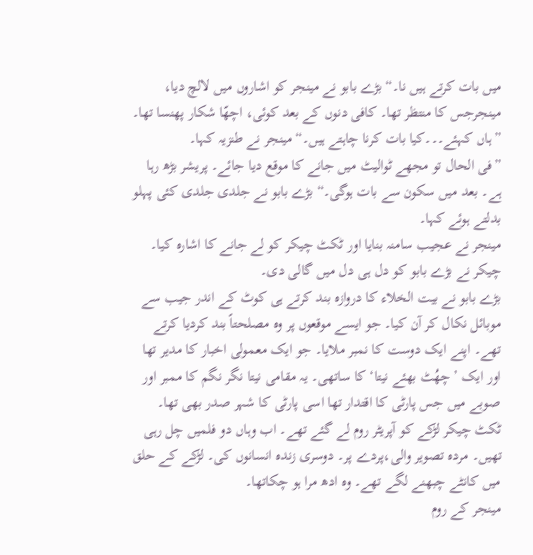میں بات کرتے ہیں نا۔“ بڑے بابو نے مینجر کو اشاروں میں لالچ دیا، مینجرجس کا منتظر تھا۔ کافی دنوں کے بعد کوئی، اچھّا شکار پھنسا تھا۔
”ہاں کہئے۔۔۔کیا بات کرنا چاہتے ہیں۔“ مینجر نے طنزیہ کہا۔
”فی الحال تو مجھے ٹوالیٹ میں جانے کا موقع دیا جائے۔ پریشر بڑھ رہا ہے۔ بعد میں سکون سے بات ہوگی۔“ بڑے بابو نے جلدی جلدی کئی پہلو بدلتے ہوئے کہا۔
مینجر نے عجیب سامنہ بنایا اور ٹکٹ چیکر کو لے جانے کا اشارہ کیا۔ چیکر نے بڑے بابو کو دل ہی دل میں گالی دی۔
بڑے بابو نے بیت الخلاء کا دروازہ بند کرتے ہی کوٹ کے اندر جیب سے موبائل نکال کر آن کیا۔ جو ایسے موقعوں پر وہ مصلحتاً بند کردیا کرتے تھے۔ اپنے ایک دوست کا نمبر ملایا۔ جو ایک معمولی اخبار کا مدیر تھا اور ایک ’چھُٹ بھئے نیتا‘ کا ساتھی۔ یہ مقامی نیتا نگر نگم کا ممبر اور صوبے میں جس پارٹی کا اقتدار تھا اسی پارٹی کا شہر صدر بھی تھا۔
ٹکٹ چیکر لڑکے کو آپریٹر روم لے گئے تھے۔ اب وہاں دو فلمیں چل رہی تھیں۔ مردہ تصویر والی،پردے پر۔ دوسری زندہ انسانوں کی۔ لڑکے کے حلق میں کانٹے چبھنے لگے تھے۔ وہ ادھ مرا ہو چکاتھا۔
مینجر کے روم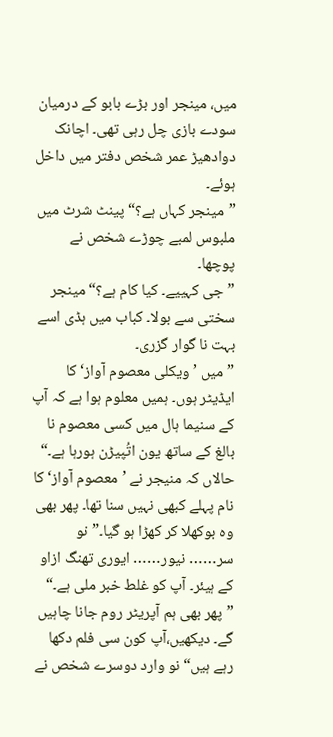میں، مینجر اور بڑے بابو کے درمیان سودے بازی چل رہی تھی۔ اچانک دوادھیڑ عمر شخص دفتر میں داخل ہوئے۔
”مینجر کہاں ہے؟“ پینٹ شرٹ میں ملبوس لمبے چوڑے شخص نے پوچھا۔
”جی کہییے۔ کیا کام ہے؟“ مینجر سختی سے بولا۔ کباب میں ہڈی اسے بہت نا گوار گزری۔
”میں ’ویکلی معصوم آواز‘ کا ایڈیٹر ہوں۔ ہمیں معلوم ہوا ہے کہ آپ کے سنیما ہال میں کسی معصوم نا بالغ کے ساتھ یون اتُپیڑن ہورہا ہے۔“ حالاں کہ منیجر نے ’معصوم آواز‘ کا نام پہلے کبھی نہیں سنا تھا۔ پھر بھی وہ بوکھلا کر کھڑا ہو گیا۔”نو سر…… نیور…… ایوری تھنگ ازاو کے ہیئر۔ آپ کو غلط خبر ملی ہے۔“
”پھر بھی ہم آپریٹر روم جانا چاہیں گے۔ دیکھیں،آپ کون سی فلم دکھا رہے ہیں“ نو وارد دوسرے شخص نے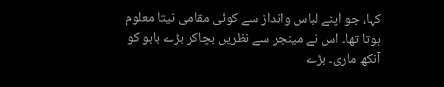کہا، جو اپنے لباس وانداز سے کوئی مقامی نیتا معلوم ہوتا تھا۔ اس نے مینجر سے نظریں بچاکر بڑے بابو کو آنکھ ماری۔ بڑے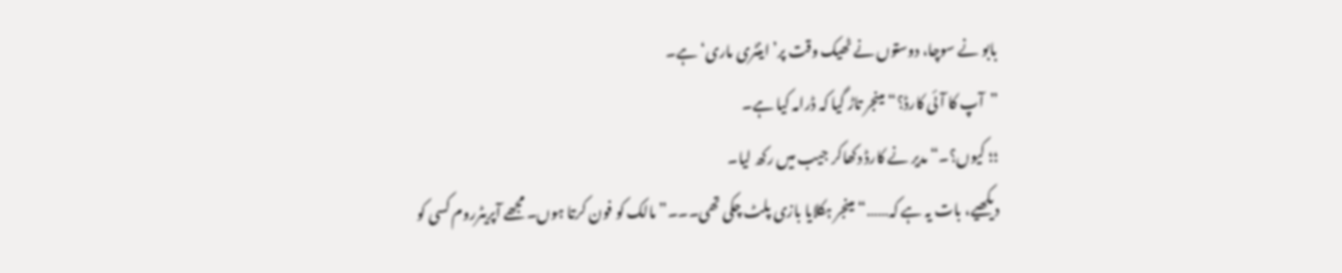بابو نے سوچا، دوستوں نے ٹھیک وقت پر’ اینٹری ماری‘ ہے۔
”آپ کا آئی کارڈ؟“ مینجر تاڑ گیا کہ ڈرامہ کیا ہے۔
؛؛ کیوں؟۔“ مدیر نے کارڈ دکھاکر جیب میں رکھ لیا۔
دیکھیے، بات یہ ہے کہ……“ مینجر ہکلایا بازی پلٹ چکی تھی۔۔۔”مالک کو فون کرتا ہوں۔ مجھے آپریٹرروم کسی کو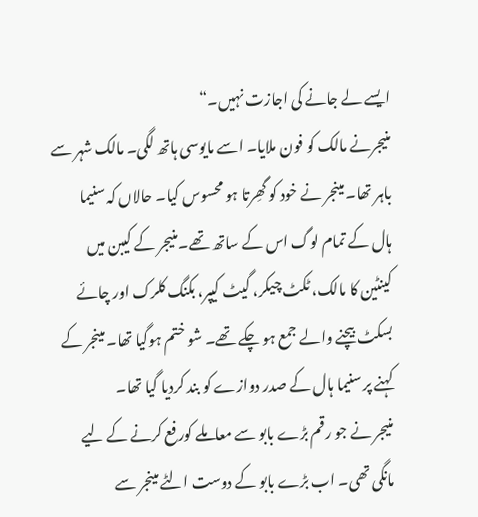ایسے لے جانے کی اجازت نہیں۔“
منیجرنے مالک کو فون ملایا۔ اسے مایوسی ہاتھ لگی۔ مالک شہر سے باہر تھا۔ مینجر نے خود کو گھِرتا ہو محسوس کیا۔ حالاں کہ سنیما ہال کے تمام لوگ اس کے ساتھ تھے۔منیجر کے کیبن میں کینٹین کا مالک، ٹکٹ چیکر، گیٹ کیپر، بکنگ کلرک اور چائے بسکٹ بیچنے والے جمع ہو چکے تھے۔ شو ختم ہوگیا تھا۔ مینجر کے کہنے پر سنیما ہال کے صدر دوازے کو بند کردیا گیا تھا۔
منیجر نے جو رقم بڑے بابو سے معاملے کورفع کرنے کے لیے مانگی تھی۔ اب بڑے بابو کے دوست الٹے مینجر سے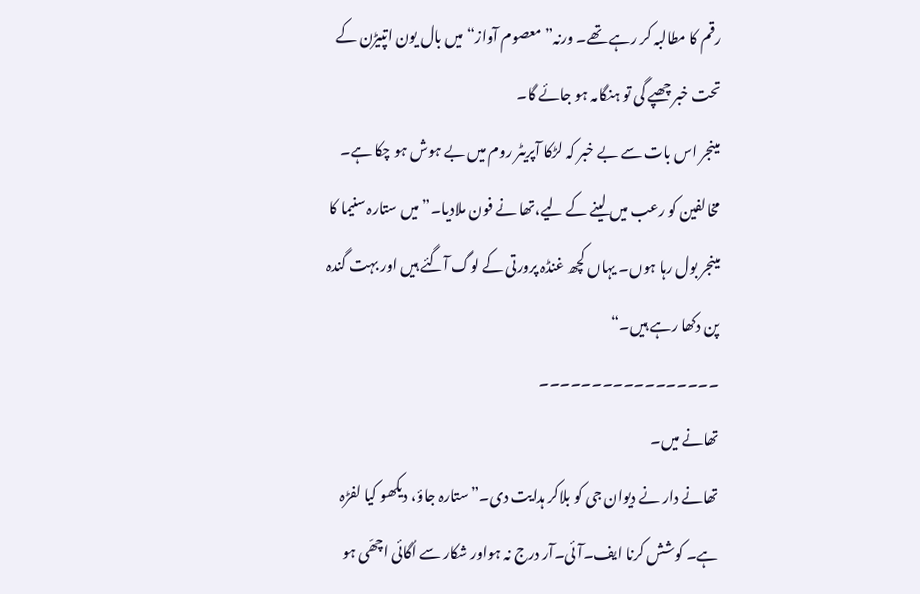رقم کا مطالبہ کر رہے تھے۔ ورنہ”معصوم آواز“ میں بال یون اتپیڑن کے تحت خبر چھپے گی تو ہنگامہ ہو جائے گا۔
مینجر اس بات سے بے خبر کہ لڑکا آپریٹر روم میں بے ہوش ہو چکا ہے۔ مخالفین کو رعب میں لینے کے لیے،تھا نے فون ملادیا۔”میں ستارہ سنیما کا مینجر بول رہا ہوں۔ یہاں کچھ غنڈہ پرورتی کے لوگ آگئے ہیں اور بہت گندہ پن دکھا رہے ہیں۔“
۔۔۔۔۔۔۔۔۔۔۔۔۔۔۔۔۔
تھانے میں۔
تھانے دار نے دیوان جی کو بلاکر ہدایت دی۔”ستارہ جاؤ، دیکھو کیا لفڑہ ہے۔ کوشش کرنا ایف۔آئی۔آر درج نہ ہواور شکار سے اُگائی اچھّی ہو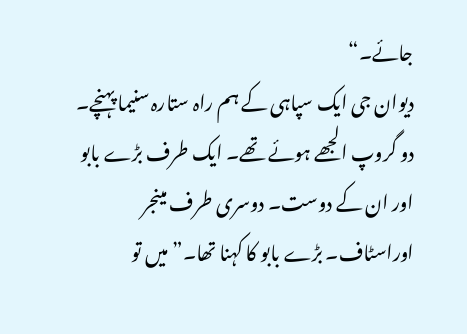جائے۔“
دیوان جی ایک سپاہی کے ہم راہ ستارہ سنیما پہنچے۔
دو گروپ الجھے ہوئے تھے۔ ایک طرف بڑے بابو اور ان کے دوست۔ دوسری طرف مینجر اوراسٹاف۔ بڑے بابو کا کہنا تھا۔”میں تو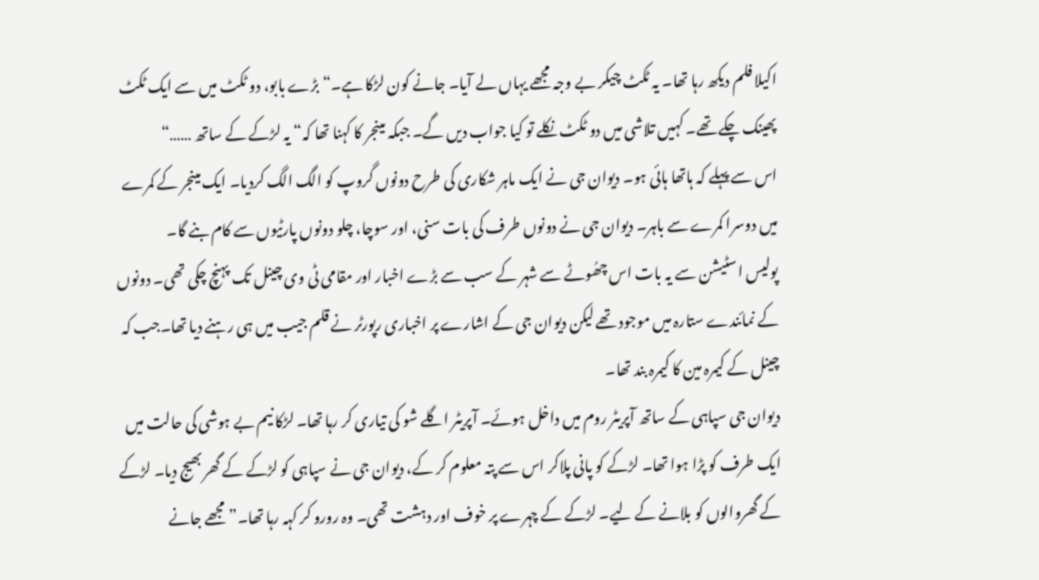اکیلا فلم دیکھ رہا تھا۔ یہ ٹکٹ چیکر بے وجہ مجھے یہاں لے آیا۔ جانے کون لڑکا ہے۔“ بڑے بابو، دو ٹکٹ میں سے ایک ٹکٹ پھینک چکے تھے۔ کہیں تلاشی میں دو ٹکٹ نکلے تو کیا جواب دیں گے۔ جبکہ مینجر کا کہنا تھا کہ“ یہ لڑکے کے ساتھ ……“
اس سے پہلے کہ ہاتھا ہائی ہو۔ دیوان جی نے ایک ماہر شکاری کی طرح دونوں گروپ کو الگ الگ کردیا۔ ایک مینجر کے کمرے میں دوسرا کمرے سے باہر۔ دیوان جی نے دونوں طرف کی بات سنی، اور سوچا، چلو دونوں پارٹیوں سے کام بنے گا۔
پولیس اسٹیشن سے یہ بات اس چھُوٹے سے شہر کے سب سے بڑے اخبار اور مقامی ٹی وی چینل تک پہنچ چکی تھی۔ دونوں کے نمائندے ستارہ میں موجود تھے لیکن دیوان جی کے اشارے پر اخباری رپورٹر نے قلم جیب میں ہی رہنے دیا تھا۔جب کہ چینل کے کیمرہ مین کا کیمرہ بند تھا۔
دیوان جی سپاہی کے ساتھ آپریٹر روم میں داخل ہوئے۔ آپریٹر اگلے شو کی تیاری کر رہا تھا۔ لڑکا نیم بے ہوشی کی حالت میں ایک طرف کو پڑا ہوا تھا۔ لڑکے کو پانی پلاکر اس سے پتہ معلوم کر کے، دیوان جی نے سپاہی کو لڑکے کے گھر بھیج دیا۔ لڑکے کے گھروالوں کو بلانے کے لیے۔ لڑکے کے چہرے پر خوف اور دہشت تھی۔ وہ رورو کر کہہ رہا تھا۔”مجھے جانے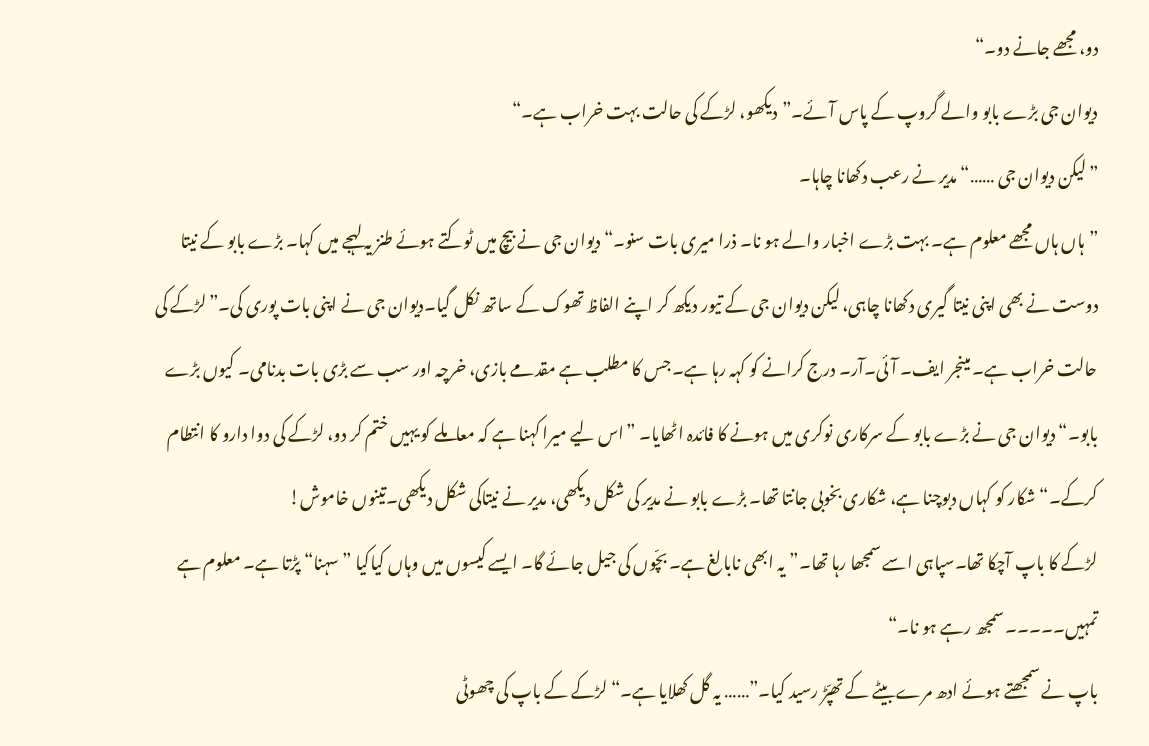دو، مجھے جانے دو۔“
دیوان جی بڑے بابو والے گروپ کے پاس آئے۔”دیکھو، لڑکے کی حالت بہت خراب ہے۔“
”لیکن دیوان جی ……“ مدیر نے رعب دکھانا چاہا۔
”ہاں ہاں مجھے معلوم ہے۔ بہت بڑے اخبار والے ہو نا۔ ذرا میری بات سنو۔“ دیوان جی نے بیچ میں ٹوکتے ہوئے طنز یہ لہجے میں کہا۔ بڑے بابو کے نیتا دوست نے بھی اپنی نیتا گیری دکھانا چاہی، لیکن دیوان جی کے تیور دیکھ کر اپنے الفاظ تھوک کے ساتھ نکل گیا۔دیوان جی نے اپنی بات پوری کی۔”لڑکے کی حالت خراب ہے۔ مینجر ایف۔ آئی۔آر۔ درج کرانے کو کہہ رہا ہے۔ جس کا مطلب ہے مقدمے بازی، خرچہ اور سب سے بڑی بات بدنامی۔ کیوں بڑے بابو۔“ دیوان جی نے بڑے بابو کے سرکاری نوکری میں ہونے کا فائدہ اٹھایا۔ ”اس لیے میرا کہنا ہے کہ معاملے کو یہیں ختم کر دو، لڑکے کی دوا دارو کا انتطام کرکے۔“ شکار کو کہاں دبوچنا ہے، شکاری بخوبی جانتا تھا۔ بڑے بابو نے مدیر کی شکل دیکھی، مدیر نے نیتاکی شکل دیکھی۔تینوں خاموش!
لڑکے کا باپ آچکا تھا۔سپاہی اسے سمجھا رہا تھا۔”یہ ابھی نابالغ ہے۔ بچّوں کی جیل جائے گا۔ ایسے کیسوں میں وہاں کیاکیا ”سہنا“ پڑتا ہے۔ معلوم ہے تمہیں۔۔۔۔۔ سمجھ رہے ہو نا۔“
باپ نے سمجھتے ہوئے ادھ مرے بیٹے کے تھپّڑ رسید کیا۔”…… یہ گل کھلایا ہے۔“ لڑکے کے باپ کی چھوٹی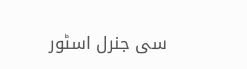سی جنرل اسٹور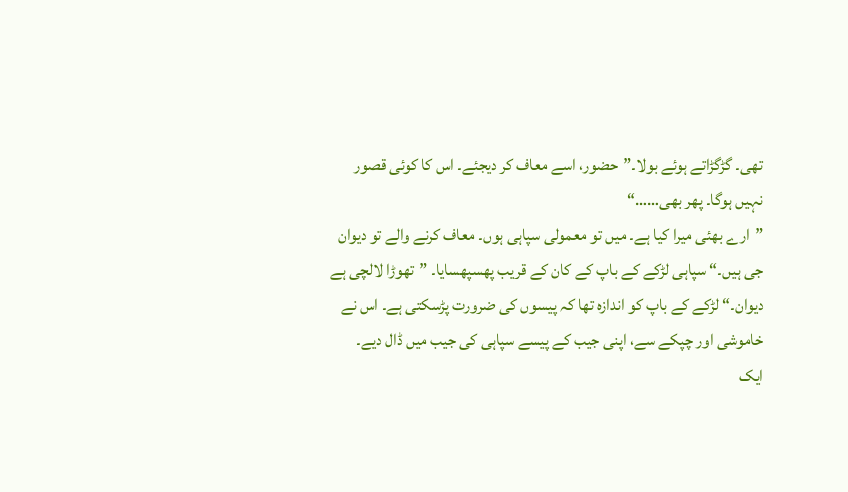تھی۔ گڑگڑاتے ہوئے بولا۔”حضور، اسے معاف کر دیجئے۔ اس کا کوئی قصور نہیں ہوگا۔ پھر بھی……“
”ارے بھئی میرا کیا ہے۔ میں تو معمولی سپاہی ہوں۔ معاف کرنے والے تو دیوان جی ہیں۔“ سپاہی لڑکے کے باپ کے کان کے قریب پھسپھسایا۔ ”تھوڑا لالچی ہے دیوان۔“ لڑکے کے باپ کو اندازہ تھا کہ پیسوں کی ضرورت پڑسکتی ہے۔ اس نے خاموشی اور چپکے سے، اپنی جیب کے پیسے سپاہی کی جیب میں ڈال دیے۔
ایک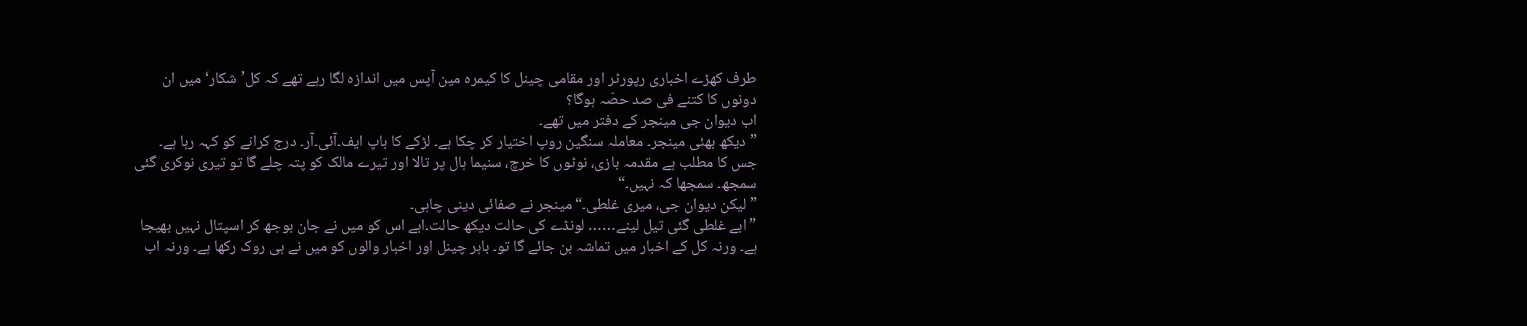طرف کھڑے اخباری رپورٹر اور مقامی چینل کا کیمرہ مین آپس میں اندازہ لگا رہے تھے کہ کل’شکار‘ میں ان دونوں کا کتنے فی صد حصّہ ہوگا؟
اب دیوان جی مینجر کے دفتر میں تھے۔
”دیکھ بھئی مینجر۔ معاملہ سنگین روپ اختیار کر چکا ہے۔ لڑکے کا باپ ایف۔آئی۔آر۔ درج کرانے کو کہہ رہا ہے۔ جس کا مطلب ہے مقدمہ بازی، نوٹوں کا خرچ، سنیما ہال پر تالا اور تیرے مالک کو پتہ چلے گا تو تیری نوکری گئی سمجھ۔ سمجھا کہ نہیں۔“
”لیکن دیوان جی، میری غلطی۔“ مینجر نے صفائی دینی چاہی۔
”ابے غلطی گئی تیل لینے…… لونڈے کی حالت دیکھ حالت۔ابے اس کو میں نے جان بوجھ کر اسپتال نہیں بھیجا ہے۔ ورنہ کل کے اخبار میں تماشہ بن جائے گا تو۔ باہر چینل اور اخبار والوں کو میں نے ہی روک رکھا ہے۔ ورنہ اب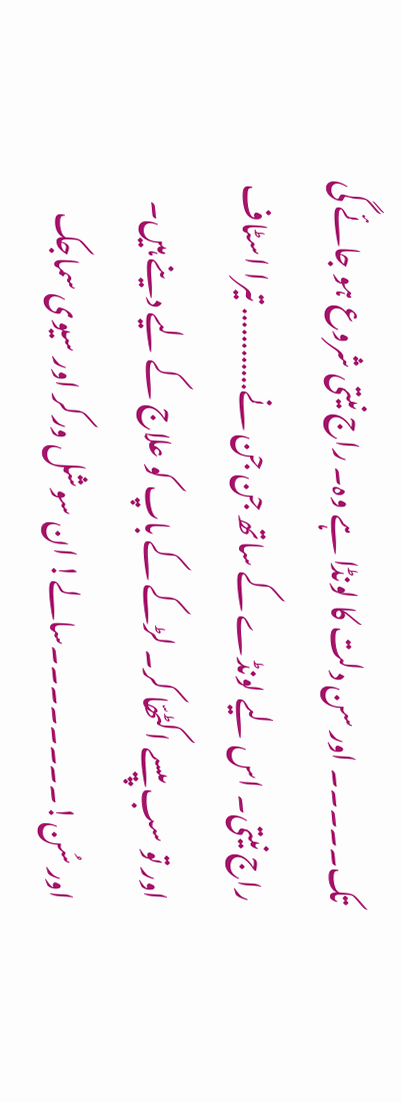تک۔۔۔۔۔ اور سن دلت کا لونڈا ہے وہ۔ راج نیتی شروع ہو جائے گی راج نیتی۔ اس لیے لونڈے کے ساتھ جن جن نے………… تیرا اسٹاف اور تو سب پیسے اکٹھّا کر۔ لڑکے کے باپ کو علاج کے لیے دینے ہیں۔ اور سُن!۔۔۔۔۔۔۔۔سالے! ان سوشل ورکر اور سیوی سماجک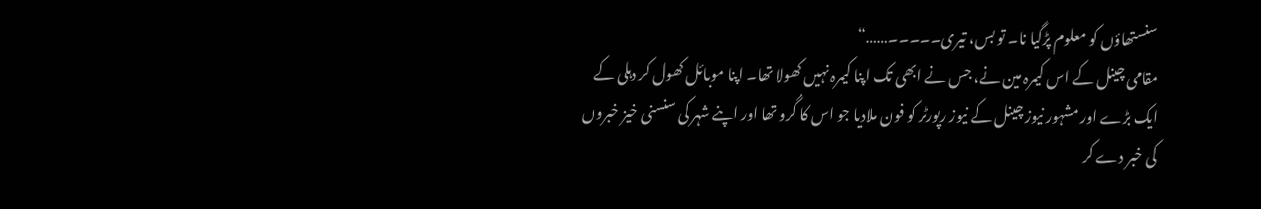سنستھاؤں کو معلوم پڑگیا نا۔ تو بس، تیری۔۔۔۔۔……“
مقامی چینل کے اس کیمرہ مین نے، جس نے ابھی تک اپنا کیمرہ نہیں کھولا تھا۔ اپنا موبائل کھول کر دہلی کے ایک بڑے اور مشہور نیوز چینل کے نیوز رپورٹر کو فون ملادیا جو اس کا گُرو تھا اور اپنے شہر کی سنسنی خیز خبروں کی خبر دے کر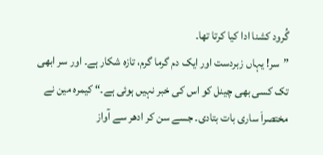گُرود کشنا ادا کیا کرتا تھا۔
”سر! یہاں زبردست اور ایک دم گرما گرم، تازہ شکار ہے۔ اور سر ابھی تک کسی بھی چینل کو اس کی خبر نہیں ہوئی ہے۔“ کیمرہ مین نے مختصراَ ساری بات بتادی۔ جسے سن کر ادھر سے آواز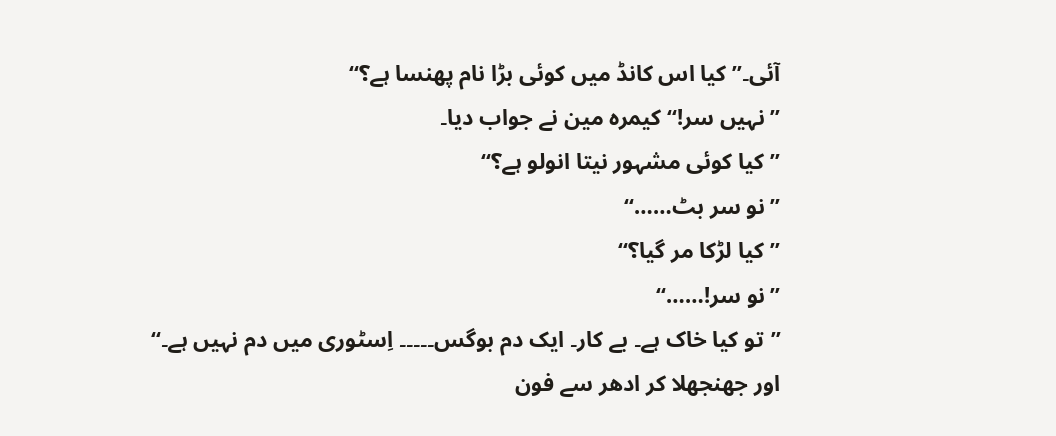آئی۔”کیا اس کانڈ میں کوئی بڑا نام پھنسا ہے؟“
”نہیں سر!“ کیمرہ مین نے جواب دیا۔
”کیا کوئی مشہور نیتا انولو ہے؟“
”نو سر بٹ……“
”کیا لڑکا مر گیا؟“
”نو سر!……“
”تو کیا خاک ہے۔ بے کار۔ ایک دم بوگس۔۔۔۔۔ اِسٹوری میں دم نہیں ہے۔“
اور جھنجھلا کر ادھر سے فون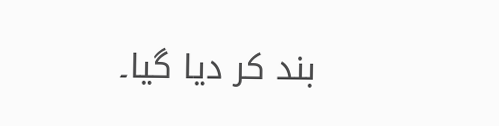بند کر دیا گیا۔